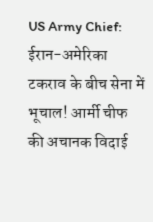US Army Chief: ईरान-अमेरिका टकराव के बीच सेना में भूचाल! आर्मी चीफ की अचानक विदाई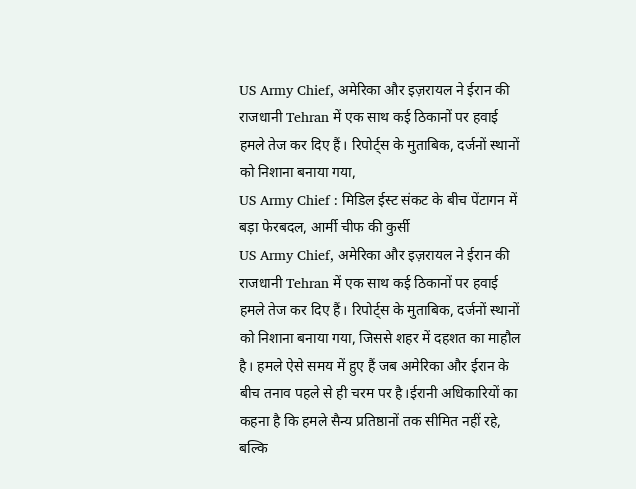US Army Chief, अमेरिका और इज़रायल ने ईरान की राजधानी Tehran में एक साथ कई ठिकानों पर हवाई हमले तेज कर दिए हैं। रिपोर्ट्स के मुताबिक, दर्जनों स्थानों को निशाना बनाया गया,
US Army Chief : मिडिल ईस्ट संकट के बीच पेंटागन में बड़ा फेरबदल, आर्मी चीफ की कुर्सी
US Army Chief, अमेरिका और इज़रायल ने ईरान की राजधानी Tehran में एक साथ कई ठिकानों पर हवाई हमले तेज कर दिए हैं। रिपोर्ट्स के मुताबिक, दर्जनों स्थानों को निशाना बनाया गया, जिससे शहर में दहशत का माहौल है। हमले ऐसे समय में हुए हैं जब अमेरिका और ईरान के बीच तनाव पहले से ही चरम पर है।ईरानी अधिकारियों का कहना है कि हमले सैन्य प्रतिष्ठानों तक सीमित नहीं रहे, बल्कि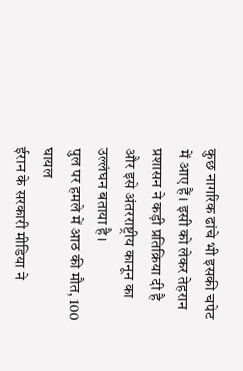कुछ नागरिक ढांचे भी इसकी चपेट में आए हैं। इसी को लेकर तेहरान प्रशासन ने कड़ी प्रतिक्रिया दी है और इसे अंतरराष्ट्रीय कानून का उल्लंघन बताया है।
पुल पर हमले में आठ की मौत, 100 घायल
ईरान के सरकारी मीडिया ने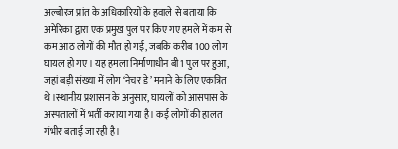अल्बोरज प्रांत के अधिकारियों के हवाले से बताया कि अमेरिका द्वारा एक प्रमुख पुल पर किए गए हमले में कम से कम आठ लोगों की मौत हो गई, जबकि करीब 100 लोग घायल हो गए। यह हमला निर्माणाधीन बी1 पुल पर हुआ, जहां बड़ी संख्या में लोग ‘नेचर डे’ मनाने के लिए एकत्रित थे।स्थानीय प्रशासन के अनुसार, घायलों को आसपास के अस्पतालों में भर्ती कराया गया है। कई लोगों की हालत गंभीर बताई जा रही है।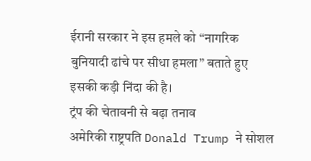ईरानी सरकार ने इस हमले को “नागरिक बुनियादी ढांचे पर सीधा हमला” बताते हुए इसकी कड़ी निंदा की है।
ट्रंप की चेतावनी से बढ़ा तनाव
अमेरिकी राष्ट्रपति Donald Trump ने सोशल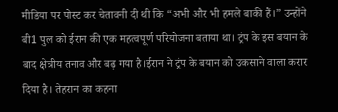मीडिया पर पोस्ट कर चेतावनी दी थी कि “अभी और भी हमले बाकी हैं।” उन्होंने बी1 पुल को ईरान की एक महत्वपूर्ण परियोजना बताया था। ट्रंप के इस बयान के बाद क्षेत्रीय तनाव और बढ़ गया है।ईरान ने ट्रंप के बयान को उकसाने वाला करार दिया है। तेहरान का कहना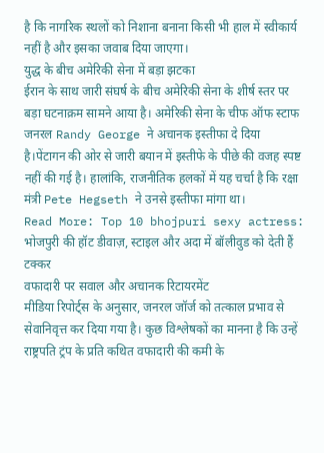है कि नागरिक स्थलों को निशाना बनाना किसी भी हाल में स्वीकार्य नहीं है और इसका जवाब दिया जाएगा।
युद्ध के बीच अमेरिकी सेना में बड़ा झटका
ईरान के साथ जारी संघर्ष के बीच अमेरिकी सेना के शीर्ष स्तर पर बड़ा घटनाक्रम सामने आया है। अमेरिकी सेना के चीफ ऑफ स्टाफ जनरल Randy George ने अचानक इस्तीफा दे दिया है।पेंटागन की ओर से जारी बयान में इस्तीफे के पीछे की वजह स्पष्ट नहीं की गई है। हालांकि, राजनीतिक हलकों में यह चर्चा है कि रक्षा मंत्री Pete Hegseth ने उनसे इस्तीफा मांगा था।
Read More: Top 10 bhojpuri sexy actress: भोजपुरी की हॉट डीवाज़, स्टाइल और अदा में बॉलीवुड को देती हैं टक्कर
वफादारी पर सवाल और अचानक रिटायरमेंट
मीडिया रिपोर्ट्स के अनुसार, जनरल जॉर्ज को तत्काल प्रभाव से सेवानिवृत्त कर दिया गया है। कुछ विश्लेषकों का मानना है कि उन्हें राष्ट्रपति ट्रंप के प्रति कथित वफादारी की कमी के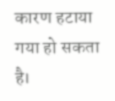कारण हटाया गया हो सकता है।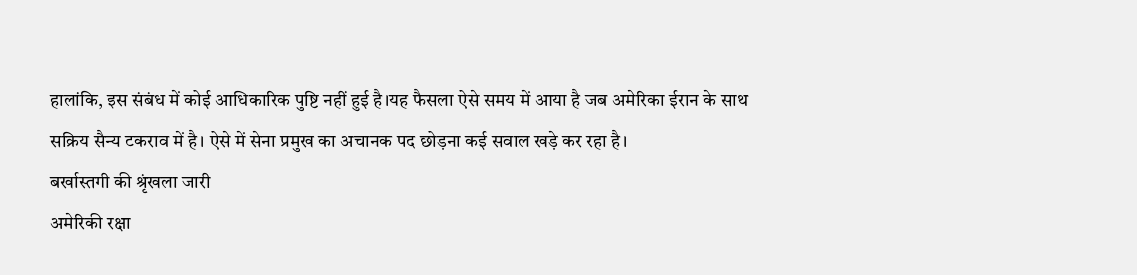हालांकि, इस संबंध में कोई आधिकारिक पुष्टि नहीं हुई है।यह फैसला ऐसे समय में आया है जब अमेरिका ईरान के साथ सक्रिय सैन्य टकराव में है। ऐसे में सेना प्रमुख का अचानक पद छोड़ना कई सवाल खड़े कर रहा है।
बर्खास्तगी की श्रृंखला जारी
अमेरिकी रक्षा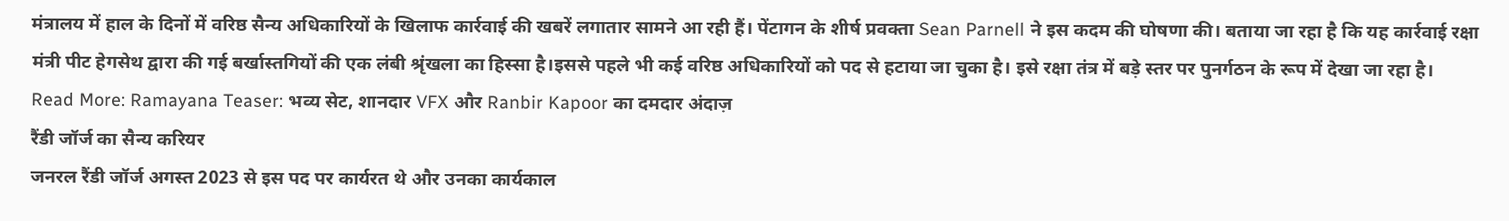मंत्रालय में हाल के दिनों में वरिष्ठ सैन्य अधिकारियों के खिलाफ कार्रवाई की खबरें लगातार सामने आ रही हैं। पेंटागन के शीर्ष प्रवक्ता Sean Parnell ने इस कदम की घोषणा की। बताया जा रहा है कि यह कार्रवाई रक्षा मंत्री पीट हेगसेथ द्वारा की गई बर्खास्तगियों की एक लंबी श्रृंखला का हिस्सा है।इससे पहले भी कई वरिष्ठ अधिकारियों को पद से हटाया जा चुका है। इसे रक्षा तंत्र में बड़े स्तर पर पुनर्गठन के रूप में देखा जा रहा है।
Read More: Ramayana Teaser: भव्य सेट, शानदार VFX और Ranbir Kapoor का दमदार अंदाज़
रैंडी जॉर्ज का सैन्य करियर
जनरल रैंडी जॉर्ज अगस्त 2023 से इस पद पर कार्यरत थे और उनका कार्यकाल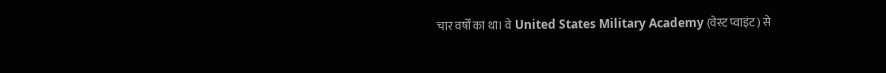चार वर्षों का था। वे United States Military Academy (वेस्ट प्वाइंट) से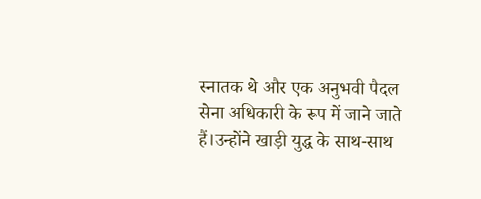स्नातक थे और एक अनुभवी पैदल सेना अधिकारी के रूप में जाने जाते हैं।उन्होंने खाड़ी युद्ध के साथ-साथ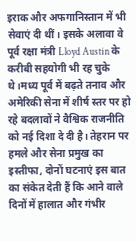इराक और अफगानिस्तान में भी सेवाएं दी थीं। इसके अलावा वे पूर्व रक्षा मंत्री Lloyd Austin के करीबी सहयोगी भी रह चुके थे।मध्य पूर्व में बढ़ते तनाव और अमेरिकी सेना में शीर्ष स्तर पर हो रहे बदलावों ने वैश्विक राजनीति को नई दिशा दे दी है। तेहरान पर हमले और सेना प्रमुख का इस्तीफा, दोनों घटनाएं इस बात का संकेत देती हैं कि आने वाले दिनों में हालात और गंभीर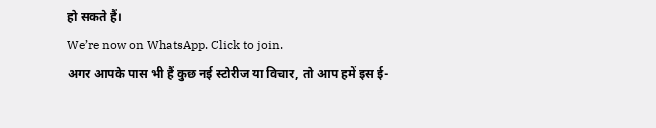हो सकते हैं।
We’re now on WhatsApp. Click to join.
अगर आपके पास भी हैं कुछ नई स्टोरीज या विचार, तो आप हमें इस ई-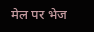मेल पर भेज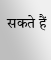सकते हैं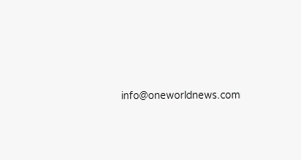info@oneworldnews.com